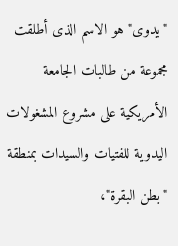"يدوى" هو الاسم الذى أطلقت مجموعة من طالبات الجامعة الأمريكية على مشروع المشغولات اليدوية للفتيات والسيدات بمنطقة "بطن البقرة"،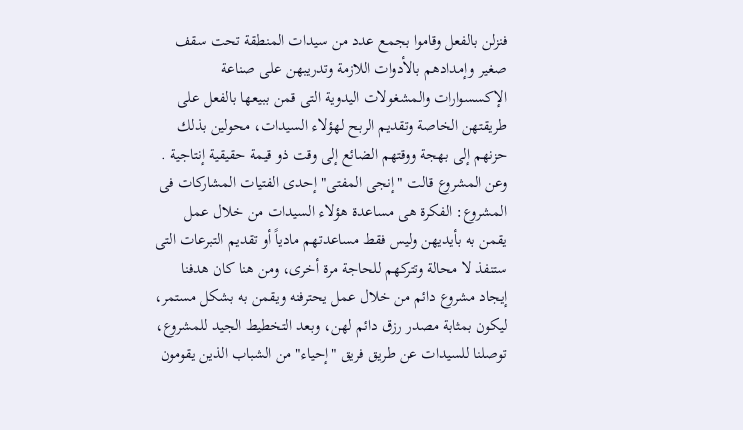فنزلن بالفعل وقاموا بجمع عدد من سيدات المنطقة تحت سقف صغير وإمدادهم بالأدوات اللازمة وتدريبهن على صناعة الإكسسوارات والمشغولات اليدوية التى قمن ببيعها بالفعل على طريقتهن الخاصة وتقديم الربح لهؤلاء السيدات، محولين بذلك حزنهم إلى بهجة ووقتهم الضائع إلى وقت ذو قيمة حقيقية إنتاجية .
وعن المشروع قالت "إنجى المفتى" إحدى الفتيات المشاركات فى المشروع: الفكرة هى مساعدة هؤلاء السيدات من خلال عمل يقمن به بأيديهن وليس فقط مساعدتهم مادياً أو تقديم التبرعات التى ستنفذ لا محالة وتتركهم للحاجة مرة أخرى، ومن هنا كان هدفنا إيجاد مشروع دائم من خلال عمل يحترفنه ويقمن به بشكل مستمر، ليكون بمثابة مصدر رزق دائم لهن، وبعد التخطيط الجيد للمشروع، توصلنا للسيدات عن طريق فريق "إحياء" من الشباب الذين يقومون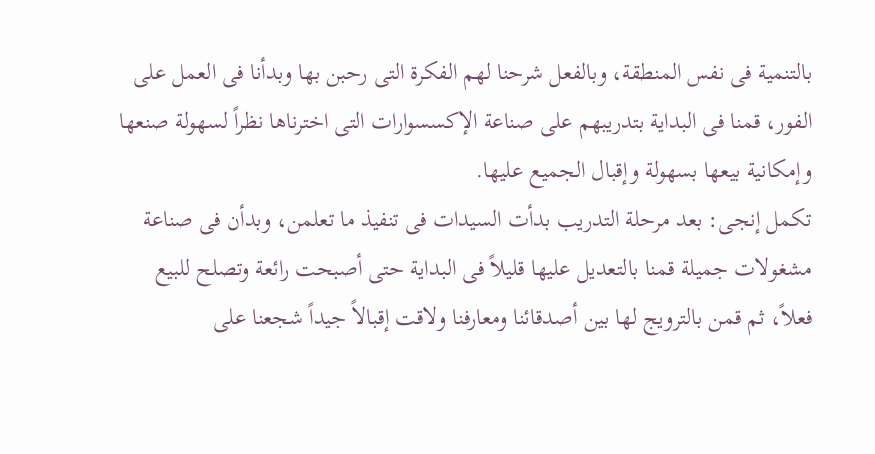بالتنمية فى نفس المنطقة، وبالفعل شرحنا لهم الفكرة التى رحبن بها وبدأنا فى العمل على الفور، قمنا فى البداية بتدريبهم على صناعة الإكسسوارات التى اخترناها نظراً لسهولة صنعها وإمكانية بيعها بسهولة وإقبال الجميع عليها.
تكمل إنجى: بعد مرحلة التدريب بدأت السيدات فى تنفيذ ما تعلمن، وبدأن فى صناعة مشغولات جميلة قمنا بالتعديل عليها قليلاً فى البداية حتى أصبحت رائعة وتصلح للبيع فعلاً، ثم قمن بالترويج لها بين أصدقائنا ومعارفنا ولاقت إقبالاً جيداً شجعنا على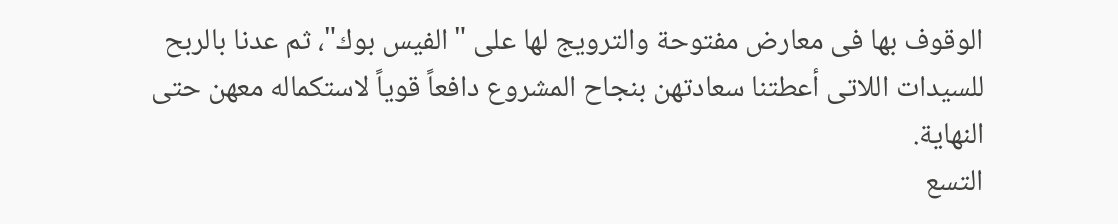الوقوف بها فى معارض مفتوحة والترويج لها على "الفيس بوك"، ثم عدنا بالربح للسيدات اللاتى أعطتنا سعادتهن بنجاح المشروع دافعاً قوياً لاستكماله معهن حتى النهاية.
التسع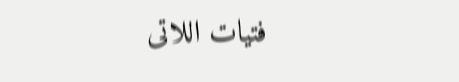فتيات اللاتى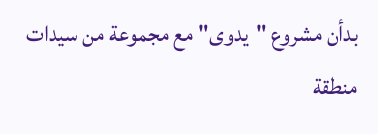بدأن مشروع "يدوى" مع مجموعة من سيدات منطقة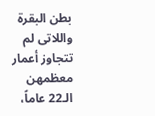بطن البقرة واللاتى لم تتجاوز أعمار معظمهن الـ22 عاماً،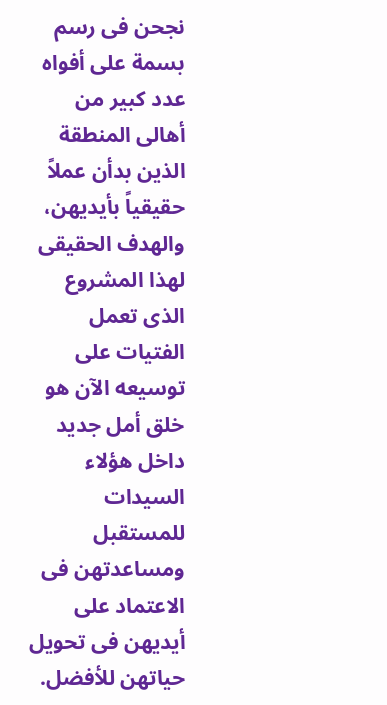نجحن فى رسم بسمة على أفواه عدد كبير من أهالى المنطقة الذين بدأن عملاً حقيقياً بأيديهن، والهدف الحقيقى لهذا المشروع الذى تعمل الفتيات على توسيعه الآن هو خلق أمل جديد داخل هؤلاء السيدات للمستقبل ومساعدتهن فى الاعتماد على أيديهن فى تحويل حياتهن للأفضل.